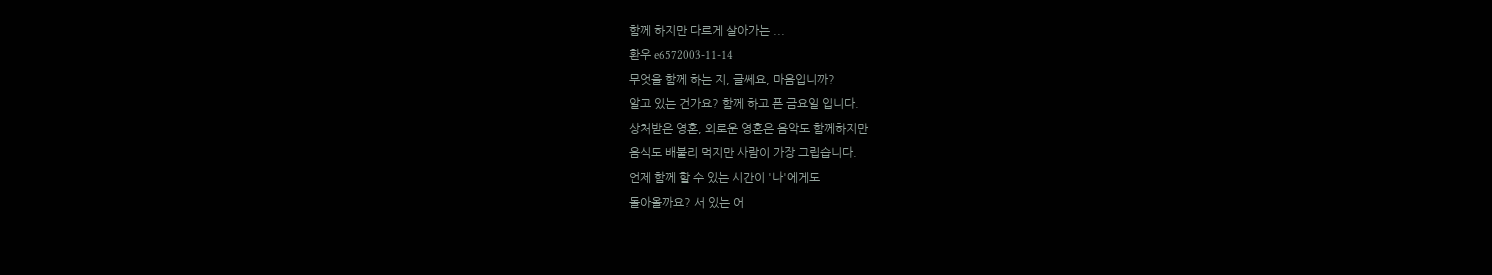함께 하지만 다르게 살아가는 ...
환우 e6572003-11-14
무엇을 함께 하는 지, 글쎄요, 마음입니까?
알고 있는 건가요? 함께 하고 픈 금요일 입니다.
상처받은 영혼, 외로운 영혼은 음악도 함께하지만
음식도 배불리 먹지만 사람이 가장 그립습니다.
언제 함께 할 수 있는 시간이 '나'에게도
돌아올까요? 서 있는 어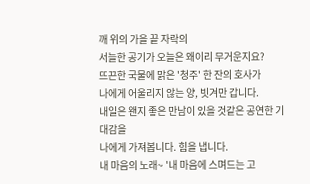깨 위의 가을 끝 자락의
서늘한 공기가 오늘은 왜이리 무거운지요?
뜨끈한 국물에 맑은 '청주' 한 잔의 호사가
나에게 어울리지 않는 양, 빗겨만 갑니다.
내일은 왠지 좋은 만남이 있을 것같은 공연한 기대감을
나에게 가져봅니다. 힘을 냅니다.
내 마음의 노래~ '내 마음에 스며드는 고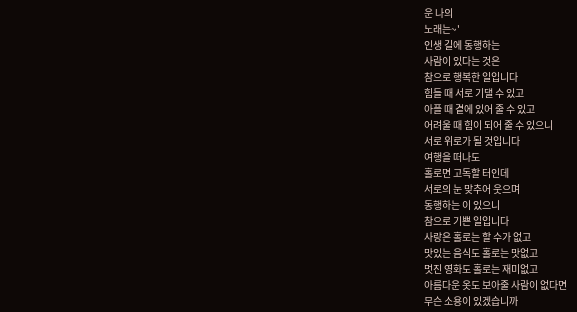운 나의
노래는~'
인생 길에 동행하는
사람이 있다는 것은
참으로 행복한 일입니다
힘들 때 서로 기댈 수 있고
아플 때 곁에 있어 줄 수 있고
어려울 때 힘이 되어 줄 수 있으니
서로 위로가 될 것입니다
여행을 떠나도
홀로면 고독할 터인데
서로의 눈 맞추어 웃으며
동행하는 이 있으니
참으로 기쁜 일입니다
사랑은 홀로는 할 수가 없고
맛있는 음식도 홀로는 맛없고
멋진 영화도 홀로는 재미없고
아름다운 옷도 보아줄 사람이 없다면
무슨 소용이 있겠습니까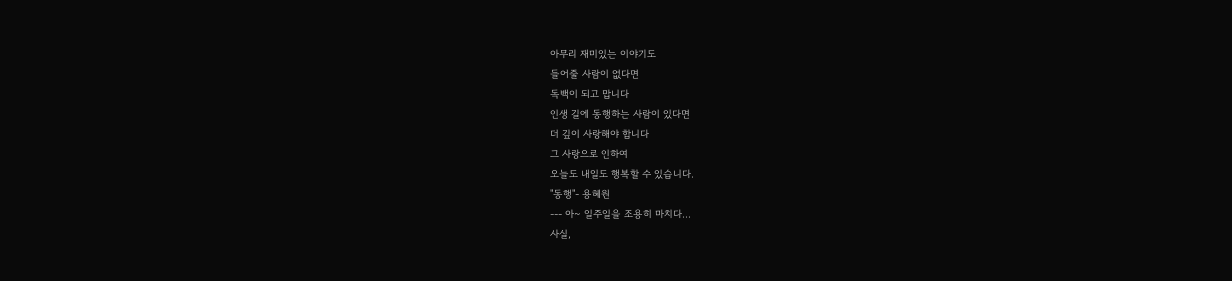아무리 재미있는 이야기도
들어줄 사람이 없다면
독백이 되고 맙니다
인생 길에 동행하는 사람이 있다면
더 깊이 사랑해야 합니다
그 사랑으로 인하여
오늘도 내일도 행복할 수 있습니다.
"동행"- 용혜원
--- 아~ 일주일을 조용히 마치다...
사실,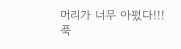머리가 너무 아펐다!!! 푹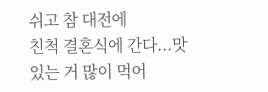쉬고 참 대전에
친척 결혼식에 간다...맛있는 거 많이 먹어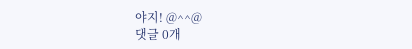야지! @^^@
댓글 0개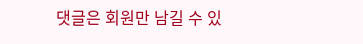댓글은 회원만 남길 수 있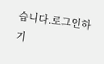습니다.로그인하기